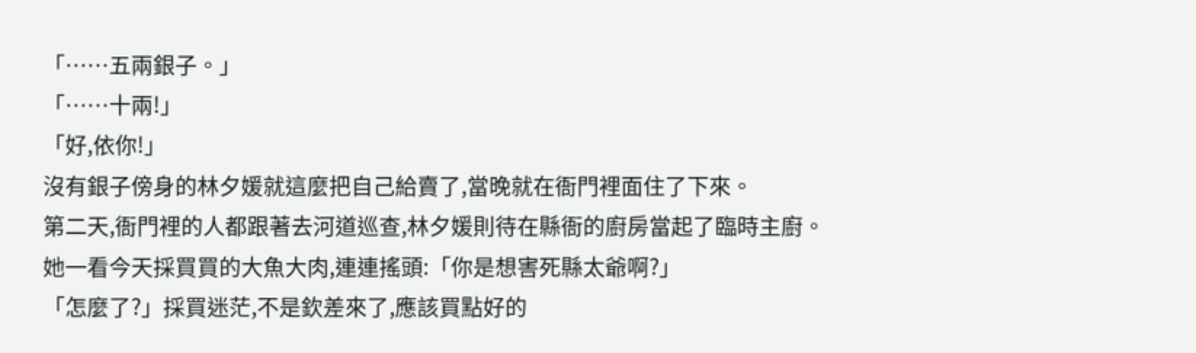「……五兩銀子。」
「……十兩!」
「好,依你!」
沒有銀子傍身的林夕媛就這麼把自己給賣了,當晚就在衙門裡面住了下來。
第二天,衙門裡的人都跟著去河道巡查,林夕媛則待在縣衙的廚房當起了臨時主廚。
她一看今天採買買的大魚大肉,連連搖頭:「你是想害死縣太爺啊?」
「怎麼了?」採買迷茫,不是欽差來了,應該買點好的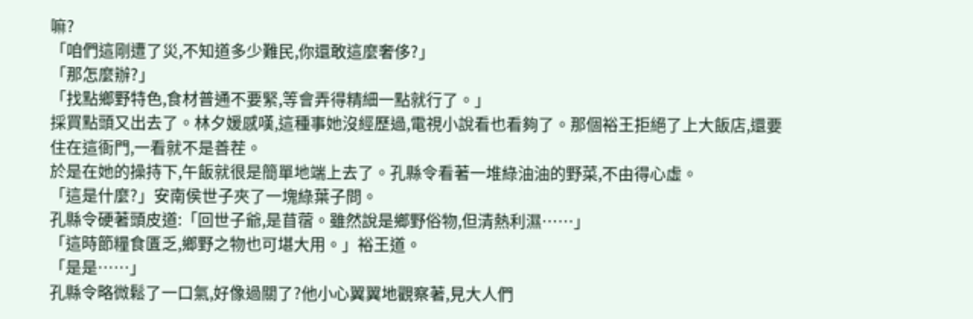嘛?
「咱們這剛遭了災,不知道多少難民,你還敢這麼奢侈?」
「那怎麼辦?」
「找點鄉野特色,食材普通不要緊,等會弄得精細一點就行了。」
採買點頭又出去了。林夕媛感嘆,這種事她沒經歷過,電視小說看也看夠了。那個裕王拒絕了上大飯店,還要住在這衙門,一看就不是善茬。
於是在她的操持下,午飯就很是簡單地端上去了。孔縣令看著一堆綠油油的野菜,不由得心虛。
「這是什麼?」安南侯世子夾了一塊綠葉子問。
孔縣令硬著頭皮道:「回世子爺,是苜蓿。雖然說是鄉野俗物,但清熱利濕……」
「這時節糧食匱乏,鄉野之物也可堪大用。」裕王道。
「是是……」
孔縣令略微鬆了一口氣,好像過關了?他小心翼翼地觀察著,見大人們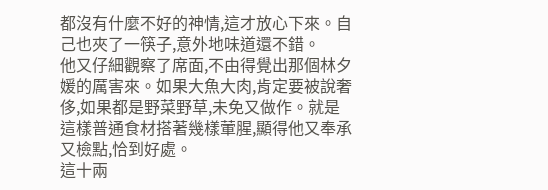都沒有什麼不好的神情,這才放心下來。自己也夾了一筷子,意外地味道還不錯。
他又仔細觀察了席面,不由得覺出那個林夕媛的厲害來。如果大魚大肉,肯定要被說奢侈,如果都是野菜野草,未免又做作。就是這樣普通食材搭著幾樣葷腥,顯得他又奉承又檢點,恰到好處。
這十兩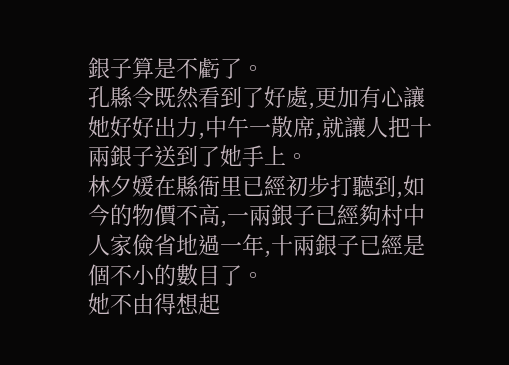銀子算是不虧了。
孔縣令既然看到了好處,更加有心讓她好好出力,中午一散席,就讓人把十兩銀子送到了她手上。
林夕媛在縣衙里已經初步打聽到,如今的物價不高,一兩銀子已經夠村中人家儉省地過一年,十兩銀子已經是個不小的數目了。
她不由得想起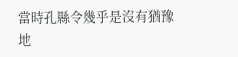當時孔縣令幾乎是沒有猶豫地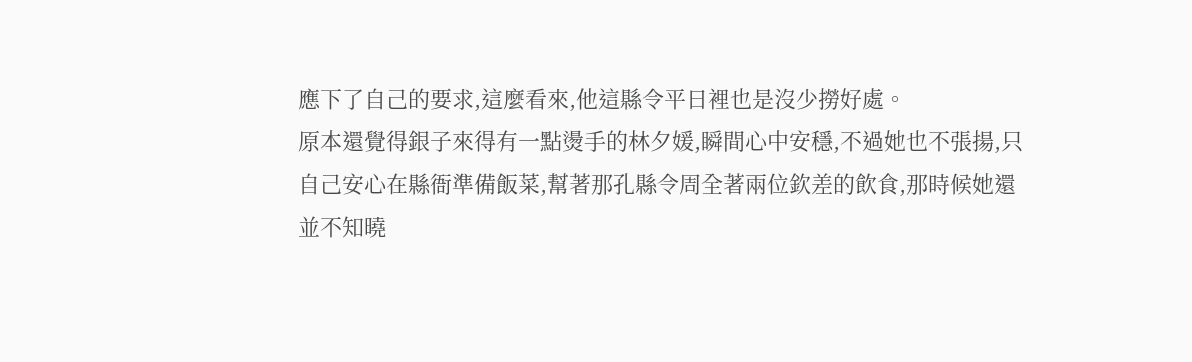應下了自己的要求,這麼看來,他這縣令平日裡也是沒少撈好處。
原本還覺得銀子來得有一點燙手的林夕媛,瞬間心中安穩,不過她也不張揚,只自己安心在縣衙準備飯菜,幫著那孔縣令周全著兩位欽差的飲食,那時候她還並不知曉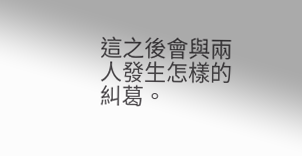這之後會與兩人發生怎樣的糾葛。